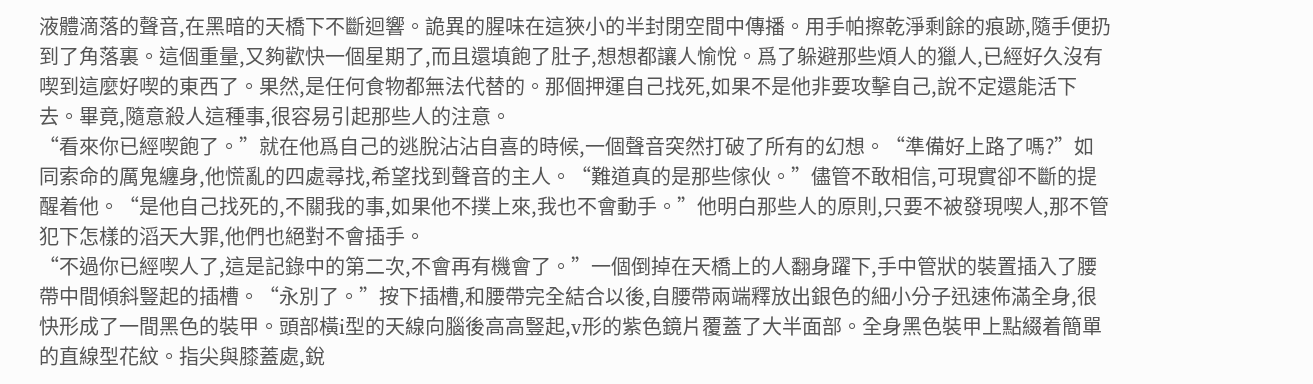液體滴落的聲音,在黑暗的天橋下不斷迴響。詭異的腥味在這狹小的半封閉空間中傳播。用手帕擦乾淨剩餘的痕跡,隨手便扔到了角落裏。這個重量,又夠歡快一個星期了,而且還填飽了肚子,想想都讓人愉悅。爲了躲避那些煩人的獵人,已經好久沒有喫到這麼好喫的東西了。果然,是任何食物都無法代替的。那個押運自己找死,如果不是他非要攻擊自己,說不定還能活下去。畢竟,隨意殺人這種事,很容易引起那些人的注意。
“看來你已經喫飽了。”就在他爲自己的逃脫沾沾自喜的時候,一個聲音突然打破了所有的幻想。“準備好上路了嗎?”如同索命的厲鬼纏身,他慌亂的四處尋找,希望找到聲音的主人。“難道真的是那些傢伙。”儘管不敢相信,可現實卻不斷的提醒着他。“是他自己找死的,不關我的事,如果他不撲上來,我也不會動手。”他明白那些人的原則,只要不被發現喫人,那不管犯下怎樣的滔天大罪,他們也絕對不會插手。
“不過你已經喫人了,這是記錄中的第二次,不會再有機會了。”一個倒掉在天橋上的人翻身躍下,手中管狀的裝置插入了腰帶中間傾斜豎起的插槽。“永別了。”按下插槽,和腰帶完全結合以後,自腰帶兩端釋放出銀色的細小分子迅速佈滿全身,很快形成了一間黑色的裝甲。頭部橫i型的天線向腦後高高豎起,v形的紫色鏡片覆蓋了大半面部。全身黑色裝甲上點綴着簡單的直線型花紋。指尖與膝蓋處,銳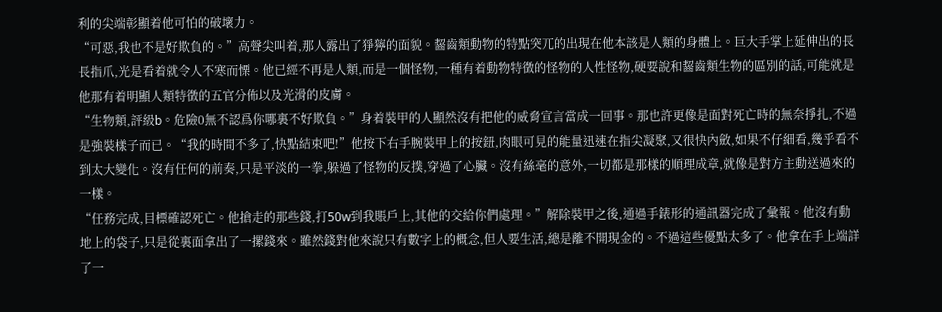利的尖端彰顯着他可怕的破壞力。
“可惡,我也不是好欺負的。”高聲尖叫着,那人露出了猙獰的面貌。齧齒類動物的特點突兀的出現在他本該是人類的身體上。巨大手掌上延伸出的長長指爪,光是看着就令人不寒而慄。他已經不再是人類,而是一個怪物,一種有着動物特徵的怪物的人性怪物,硬要說和齧齒類生物的區別的話,可能就是他那有着明顯人類特徵的五官分佈以及光滑的皮膚。
“生物類,評級b。危險0無不認爲你哪裏不好欺負。”身着裝甲的人顯然沒有把他的威脅宣言當成一回事。那也許更像是面對死亡時的無奈掙扎,不過是強裝樣子而已。“我的時間不多了,快點結束吧!”他按下右手腕裝甲上的按鈕,肉眼可見的能量迅速在指尖凝聚,又很快內斂,如果不仔細看,幾乎看不到太大變化。沒有任何的前奏,只是平淡的一拳,躲過了怪物的反撲,穿過了心臟。沒有絲毫的意外,一切都是那樣的順理成章,就像是對方主動送過來的一樣。
“任務完成,目標確認死亡。他搶走的那些錢,打50w到我賬戶上,其他的交給你們處理。”解除裝甲之後,通過手錶形的通訊器完成了彙報。他沒有動地上的袋子,只是從裏面拿出了一摞錢來。雖然錢對他來說只有數字上的概念,但人要生活,總是離不開現金的。不過這些優點太多了。他拿在手上端詳了一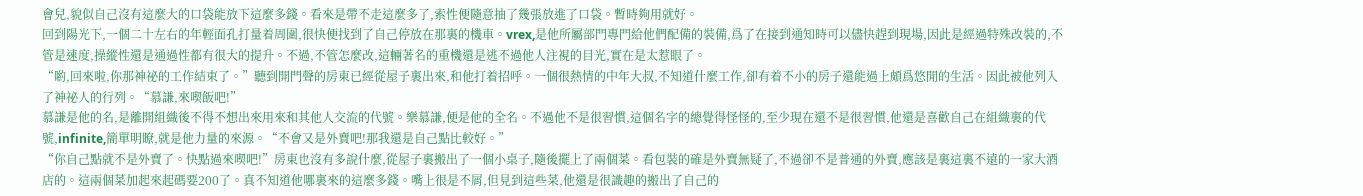會兒,貌似自己沒有這麼大的口袋能放下這麼多錢。看來是帶不走這麼多了,索性便隨意抽了幾張放進了口袋。暫時夠用就好。
回到陽光下,一個二十左右的年輕面孔打量着周圍,很快便找到了自己停放在那裏的機車。vrex,是他所屬部門專門給他們配備的裝備,爲了在接到通知時可以儘快趕到現場,因此是經過特殊改裝的,不管是速度,操縱性還是通過性都有很大的提升。不過,不管怎麼改,這輛著名的重機還是逃不過他人注視的目光,實在是太惹眼了。
“喲,回來啦,你那神祕的工作結束了。”聽到開門聲的房東已經從屋子裏出來,和他打着招呼。一個很熱情的中年大叔,不知道什麼工作,卻有着不小的房子還能過上頗爲悠閒的生活。因此被他列入了神祕人的行列。“慕謙,來喫飯吧!”
慕謙是他的名,是離開組織後不得不想出來用來和其他人交流的代號。樂慕謙,便是他的全名。不過他不是很習慣,這個名字的總覺得怪怪的,至少現在還不是很習慣,他還是喜歡自己在組織裏的代號,infinite,簡單明瞭,就是他力量的來源。“不會又是外賣吧!那我還是自己點比較好。”
“你自己點就不是外賣了。快點過來喫吧!”房東也沒有多說什麼,從屋子裏搬出了一個小桌子,隨後擺上了兩個菜。看包裝的確是外賣無疑了,不過卻不是普通的外賣,應該是裏這裏不遠的一家大酒店的。這兩個菜加起來起碼要200了。真不知道他哪裏來的這麼多錢。嘴上很是不屑,但見到這些菜,他還是很識趣的搬出了自己的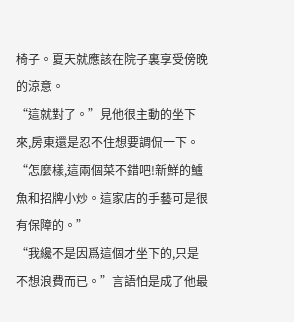椅子。夏天就應該在院子裏享受傍晚的涼意。
“這就對了。”見他很主動的坐下來,房東還是忍不住想要調侃一下。“怎麼樣,這兩個菜不錯吧!新鮮的鱸魚和招牌小炒。這家店的手藝可是很有保障的。”
“我纔不是因爲這個才坐下的,只是不想浪費而已。”言語怕是成了他最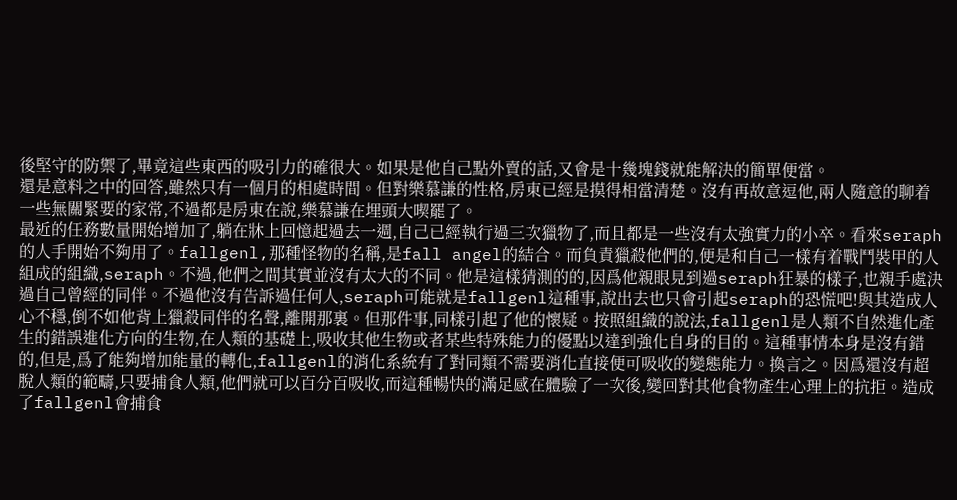後堅守的防禦了,畢竟這些東西的吸引力的確很大。如果是他自己點外賣的話,又會是十幾塊錢就能解決的簡單便當。
還是意料之中的回答,雖然只有一個月的相處時間。但對樂慕謙的性格,房東已經是摸得相當清楚。沒有再故意逗他,兩人隨意的聊着一些無關緊要的家常,不過都是房東在說,樂慕謙在埋頭大喫罷了。
最近的任務數量開始增加了,躺在牀上回憶起過去一週,自己已經執行過三次獵物了,而且都是一些沒有太強實力的小卒。看來seraph的人手開始不夠用了。fallgenl,那種怪物的名稱,是fall angel的結合。而負責獵殺他們的,便是和自己一樣有着戰鬥裝甲的人組成的組織,seraph。不過,他們之間其實並沒有太大的不同。他是這樣猜測的的,因爲他親眼見到過seraph狂暴的樣子,也親手處決過自己曾經的同伴。不過他沒有告訴過任何人,seraph可能就是fallgenl這種事,說出去也只會引起seraph的恐慌吧!與其造成人心不穩,倒不如他背上獵殺同伴的名聲,離開那裏。但那件事,同樣引起了他的懷疑。按照組織的說法,fallgenl是人類不自然進化產生的錯誤進化方向的生物,在人類的基礎上,吸收其他生物或者某些特殊能力的優點以達到強化自身的目的。這種事情本身是沒有錯的,但是,爲了能夠增加能量的轉化,fallgenl的消化系統有了對同類不需要消化直接便可吸收的變態能力。換言之。因爲還沒有超脫人類的範疇,只要捕食人類,他們就可以百分百吸收,而這種暢快的滿足感在體驗了一次後,變回對其他食物產生心理上的抗拒。造成了fallgenl會捕食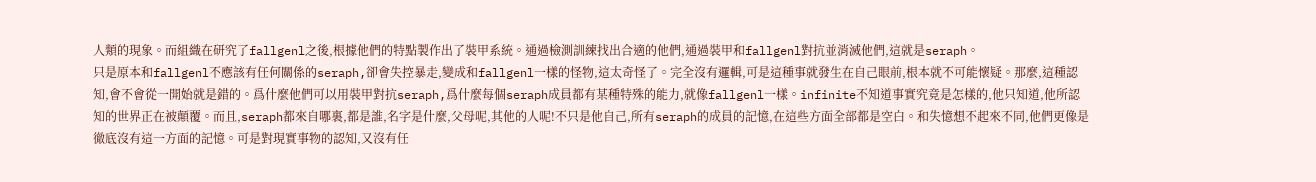人類的現象。而組織在研究了fallgenl之後,根據他們的特點製作出了裝甲系統。通過檢測訓練找出合適的他們,通過裝甲和fallgenl對抗並消滅他們,這就是seraph。
只是原本和fallgenl不應該有任何關係的seraph,卻會失控暴走,變成和fallgenl一樣的怪物,這太奇怪了。完全沒有邏輯,可是這種事就發生在自己眼前,根本就不可能懷疑。那麼,這種認知,會不會從一開始就是錯的。爲什麼他們可以用裝甲對抗seraph,爲什麼每個seraph成員都有某種特殊的能力,就像fallgenl一樣。infinite不知道事實究竟是怎樣的,他只知道,他所認知的世界正在被顛覆。而且,seraph都來自哪裏,都是誰,名字是什麼,父母呢,其他的人呢!不只是他自己,所有seraph的成員的記憶,在這些方面全部都是空白。和失憶想不起來不同,他們更像是徹底沒有這一方面的記憶。可是對現實事物的認知,又沒有任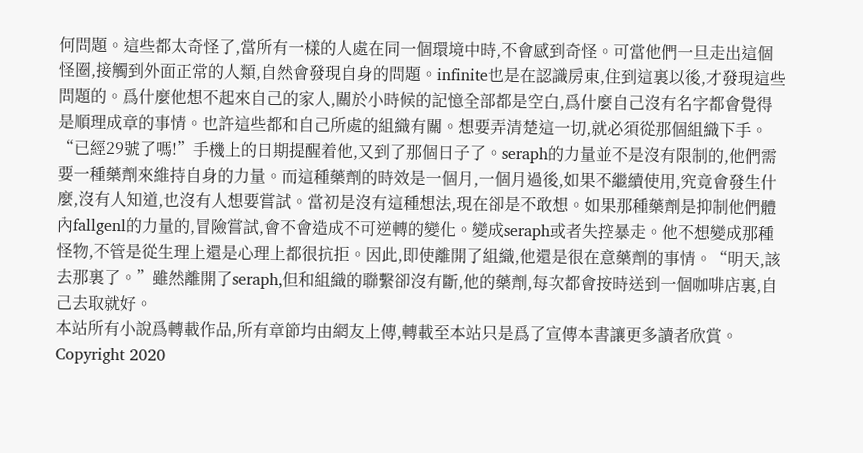何問題。這些都太奇怪了,當所有一樣的人處在同一個環境中時,不會感到奇怪。可當他們一旦走出這個怪圈,接觸到外面正常的人類,自然會發現自身的問題。infinite也是在認識房東,住到這裏以後,才發現這些問題的。爲什麼他想不起來自己的家人,關於小時候的記憶全部都是空白,爲什麼自己沒有名字都會覺得是順理成章的事情。也許這些都和自己所處的組織有關。想要弄清楚這一切,就必須從那個組織下手。
“已經29號了嗎!”手機上的日期提醒着他,又到了那個日子了。seraph的力量並不是沒有限制的,他們需要一種藥劑來維持自身的力量。而這種藥劑的時效是一個月,一個月過後,如果不繼續使用,究竟會發生什麼,沒有人知道,也沒有人想要嘗試。當初是沒有這種想法,現在卻是不敢想。如果那種藥劑是抑制他們體內fallgenl的力量的,冒險嘗試,會不會造成不可逆轉的變化。變成seraph或者失控暴走。他不想變成那種怪物,不管是從生理上還是心理上都很抗拒。因此,即使離開了組織,他還是很在意藥劑的事情。“明天,該去那裏了。”雖然離開了seraph,但和組織的聯繫卻沒有斷,他的藥劑,每次都會按時送到一個咖啡店裏,自己去取就好。
本站所有小說爲轉載作品,所有章節均由網友上傳,轉載至本站只是爲了宣傳本書讓更多讀者欣賞。
Copyright 2020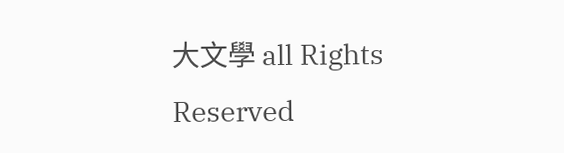大文學 all Rights Reserved